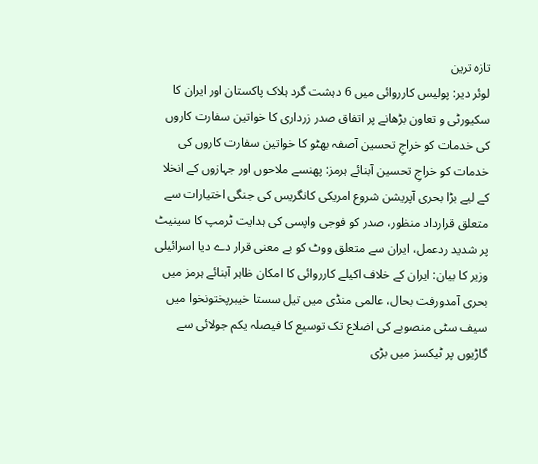تازہ ترین
لوئر دیر: پولیس کارروائی میں 6 دہشت گرد ہلاک پاکستان اور ایران کا سکیورٹی و تعاون بڑھانے پر اتفاق صدر زرداری کا خواتین سفارت کاروں کی خدمات کو خراجِ تحسین آصفہ بھٹو کا خواتین سفارت کاروں کی خدمات کو خراجِ تحسین آبنائے ہرمز: پھنسے ملاحوں اور جہازوں کے انخلا کے لیے بڑا بحری آپریشن شروع امریکی کانگریس کی جنگی اختیارات سے متعلق قرارداد منظور، صدر کو فوجی واپسی کی ہدایت ٹرمپ کا سینیٹ پر شدید ردعمل، ایران سے متعلق ووٹ کو بے معنی قرار دے دیا اسرائیلی وزیر کا بیان: ایران کے خلاف اکیلے کارروائی کا امکان ظاہر آبنائے ہرمز میں بحری آمدورفت بحال، عالمی منڈی میں تیل سستا خیبرپختونخوا میں سیف سٹی منصوبے کی اضلاع تک توسیع کا فیصلہ یکم جولائی سے گاڑیوں پر ٹیکسز میں بڑی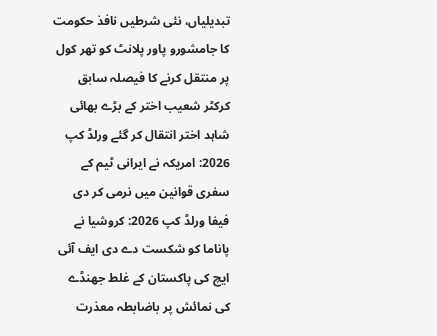تبدیلیاں، نئی شرطیں نافذ حکومت کا جامشورو پاور پلانٹ کو تھر کول پر منتقل کرنے کا فیصلہ سابق کرکٹر شعیب اختر کے بڑے بھائی شاہد اختر انتقال کر گئے ورلڈ کپ 2026: امریکہ نے ایرانی ٹیم کے سفری قوانین میں نرمی کر دی فیفا ورلڈ کپ 2026: کروشیا نے پاناما کو شکست دے دی ایف آئی ایچ کی پاکستان کے غلط جھنڈے کی نمائش پر باضابطہ معذرت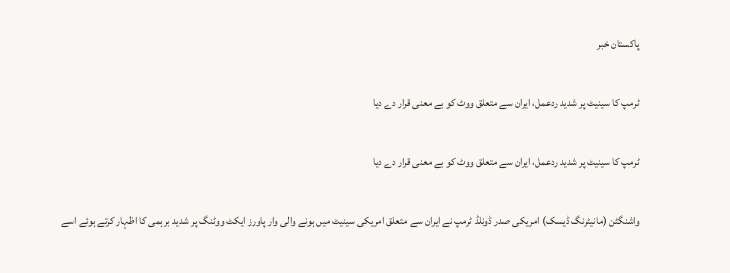پاکستان خبر

ٹرمپ کا سینیٹ پر شدید ردعمل، ایران سے متعلق ووٹ کو بے معنی قرار دے دیا

ٹرمپ کا سینیٹ پر شدید ردعمل، ایران سے متعلق ووٹ کو بے معنی قرار دے دیا

واشنگٹن (مانیٹرنگ ڈیسک) امریکی صدر ڈونلڈ ٹرمپ نے ایران سے متعلق امریکی سینیٹ میں ہونے والی وار پاورز ایکٹ ووٹنگ پر شدید برہمی کا اظہار کرتے ہوئے اسے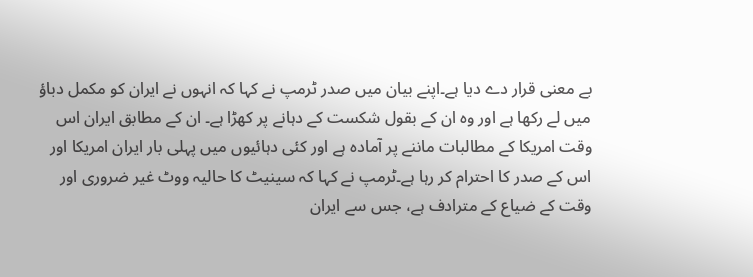بے معنی قرار دے دیا ہے۔اپنے بیان میں صدر ٹرمپ نے کہا کہ انہوں نے ایران کو مکمل دباؤ میں لے رکھا ہے اور وہ ان کے بقول شکست کے دہانے پر کھڑا ہے۔ ان کے مطابق ایران اس وقت امریکا کے مطالبات ماننے پر آمادہ ہے اور کئی دہائیوں میں پہلی بار ایران امریکا اور اس کے صدر کا احترام کر رہا ہے۔ٹرمپ نے کہا کہ سینیٹ کا حالیہ ووٹ غیر ضروری اور وقت کے ضیاع کے مترادف ہے، جس سے ایران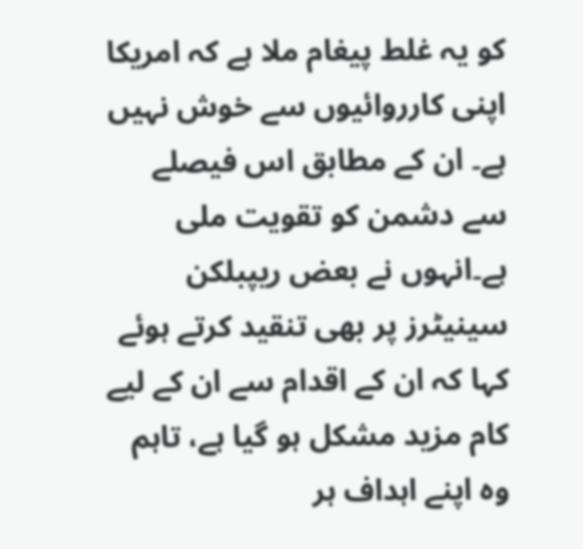کو یہ غلط پیغام ملا ہے کہ امریکا اپنی کارروائیوں سے خوش نہیں ہے۔ ان کے مطابق اس فیصلے سے دشمن کو تقویت ملی ہے۔انہوں نے بعض ریپبلکن سینیٹرز پر بھی تنقید کرتے ہوئے کہا کہ ان کے اقدام سے ان کے لیے کام مزید مشکل ہو گیا ہے، تاہم وہ اپنے اہداف ہر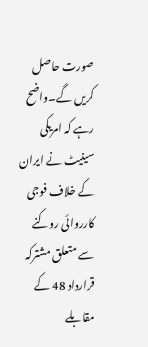صورت حاصل کریں گے۔واضح رہے کہ امریکی سینیٹ نے ایران کے خلاف فوجی کارروائی روکنے سے متعلق مشترکہ قرارداد 48 کے مقابلے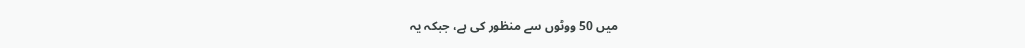میں 50 ووٹوں سے منظور کی ہے، جبکہ یہ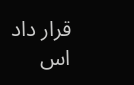قرار داد اس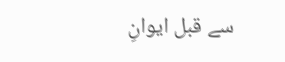سے قبل ایوانِ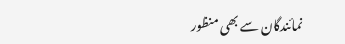نمائندگان سے بھی منظور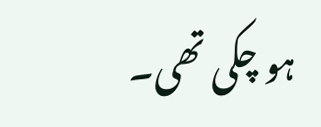ہو چکی تھی۔